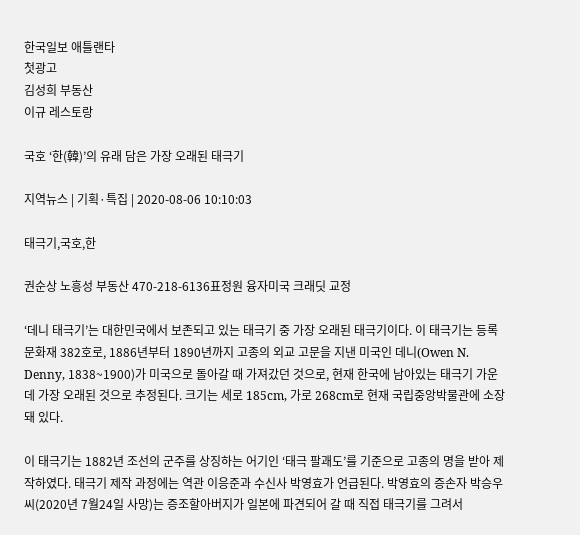한국일보 애틀랜타
첫광고
김성희 부동산
이규 레스토랑

국호 ‘한(韓)’의 유래 담은 가장 오래된 태극기

지역뉴스 | 기획·특집 | 2020-08-06 10:10:03

태극기,국호,한

권순상 노흥성 부동산 470-218-6136표정원 융자미국 크래딧 교정

‘데니 태극기’는 대한민국에서 보존되고 있는 태극기 중 가장 오래된 태극기이다. 이 태극기는 등록문화재 382호로, 1886년부터 1890년까지 고종의 외교 고문을 지낸 미국인 데니(Owen N. Denny, 1838~1900)가 미국으로 돌아갈 때 가져갔던 것으로, 현재 한국에 남아있는 태극기 가운데 가장 오래된 것으로 추정된다. 크기는 세로 185cm, 가로 268cm로 현재 국립중앙박물관에 소장돼 있다.

이 태극기는 1882년 조선의 군주를 상징하는 어기인 ‘태극 팔괘도’를 기준으로 고종의 명을 받아 제작하였다. 태극기 제작 과정에는 역관 이응준과 수신사 박영효가 언급된다. 박영효의 증손자 박승우씨(2020년 7월24일 사망)는 증조할아버지가 일본에 파견되어 갈 때 직접 태극기를 그려서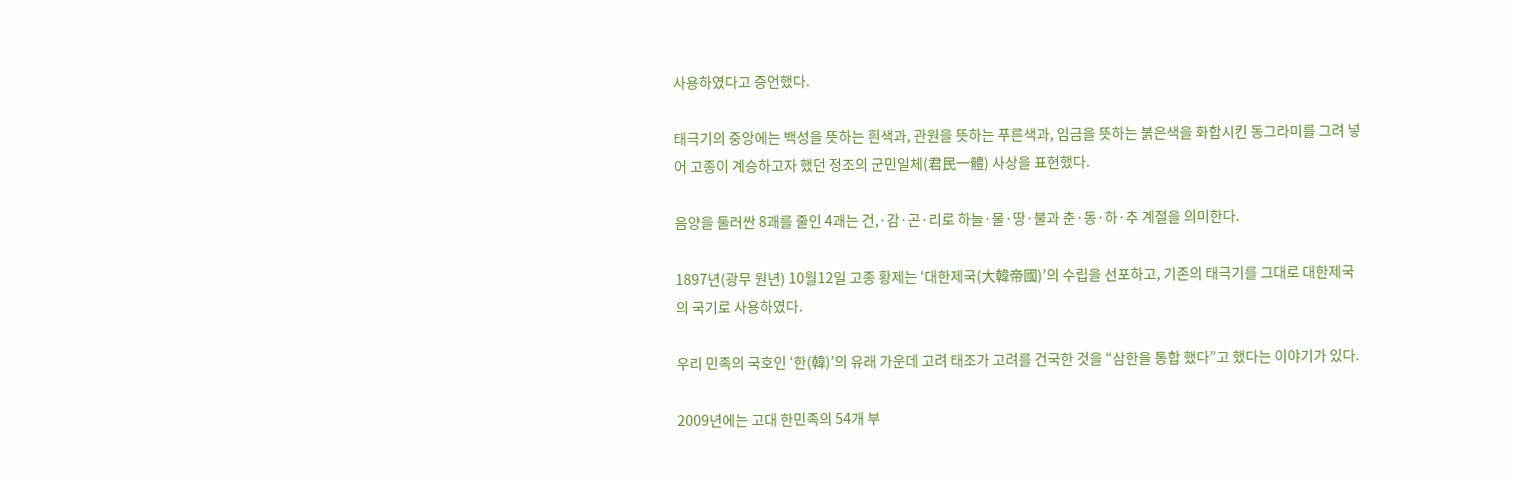사용하였다고 증언했다.

태극기의 중앙에는 백성을 뜻하는 흰색과, 관원을 뜻하는 푸른색과, 임금을 뜻하는 붉은색을 화합시킨 동그라미를 그려 넣어 고종이 계승하고자 했던 정조의 군민일체(君民一體) 사상을 표현했다.

음양을 둘러싼 8괘를 줄인 4괘는 건,·감·곤·리로 하늘·물·땅·불과 춘·동·하·추 계절을 의미한다.

1897년(광무 원년) 10월12일 고종 황제는 ‘대한제국(大韓帝國)’의 수립을 선포하고, 기존의 태극기를 그대로 대한제국의 국기로 사용하였다.

우리 민족의 국호인 ‘한(韓)’의 유래 가운데 고려 태조가 고려를 건국한 것을 “삼한을 통합 했다”고 했다는 이야기가 있다.

2009년에는 고대 한민족의 54개 부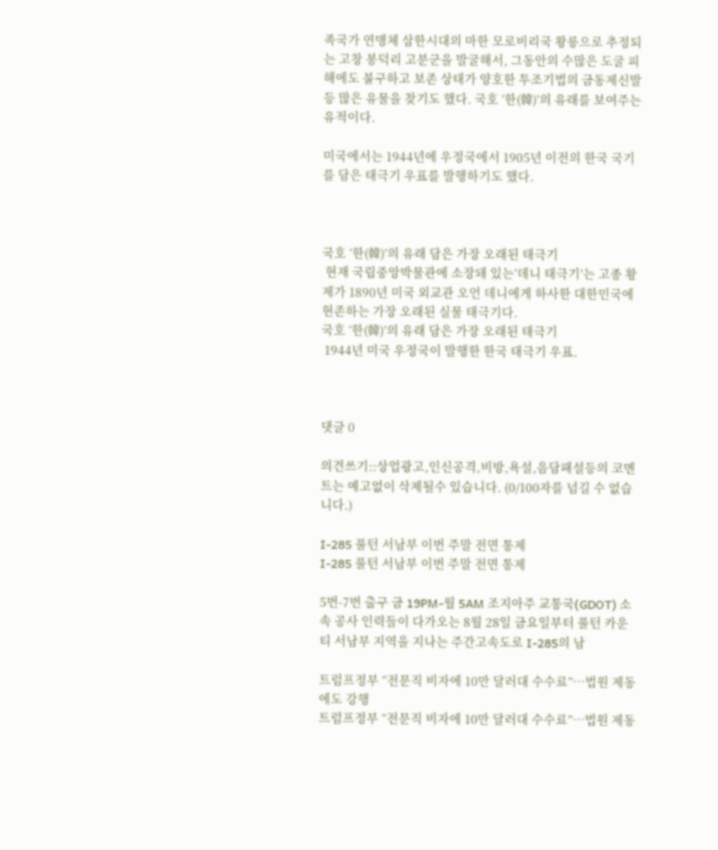족국가 연맹체 삼한시대의 마한 모로비리국 왕릉으로 추정되는 고창 봉덕리 고분군을 발굴해서, 그동안의 수많은 도굴 피해에도 불구하고 보존 상태가 양호한 투조기법의 금동제신발 등 많은 유물을 찾기도 했다. 국호 ‘한(韓)’의 유래를 보여주는 유적이다.

미국에서는 1944년에 우정국에서 1905년 이전의 한국 국기를 담은 태극기 우표를 발행하기도 했다.



국호 ‘한(韓)’의 유래 담은 가장 오래된 태극기
 현재 국립중앙박물관에 소장돼 있는‘데니 태극기’는 고종 황제가 1890년 미국 외교관 오언 데니에게 하사한 대한민국에 현존하는 가장 오래된 실물 태극기다.
국호 ‘한(韓)’의 유래 담은 가장 오래된 태극기
 1944년 미국 우정국이 발행한 한국 태극기 우표.



댓글 0

의견쓰기::상업광고,인신공격,비방,욕설,음담패설등의 코멘트는 예고없이 삭제될수 있습니다. (0/100자를 넘길 수 없습니다.)

I-285 풀턴 서남부 이번 주말 전면 통제
I-285 풀턴 서남부 이번 주말 전면 통제

5번-7번 출구 금 19PM-월 5AM 조지아주 교통국(GDOT) 소속 공사 인력들이 다가오는 8월 28일 금요일부터 풀턴 카운티 서남부 지역을 지나는 주간고속도로 I-285의 남

트럼프정부 “전문직 비자에 10만 달러대 수수료”…법원 제동에도 강행
트럼프정부 “전문직 비자에 10만 달러대 수수료”…법원 제동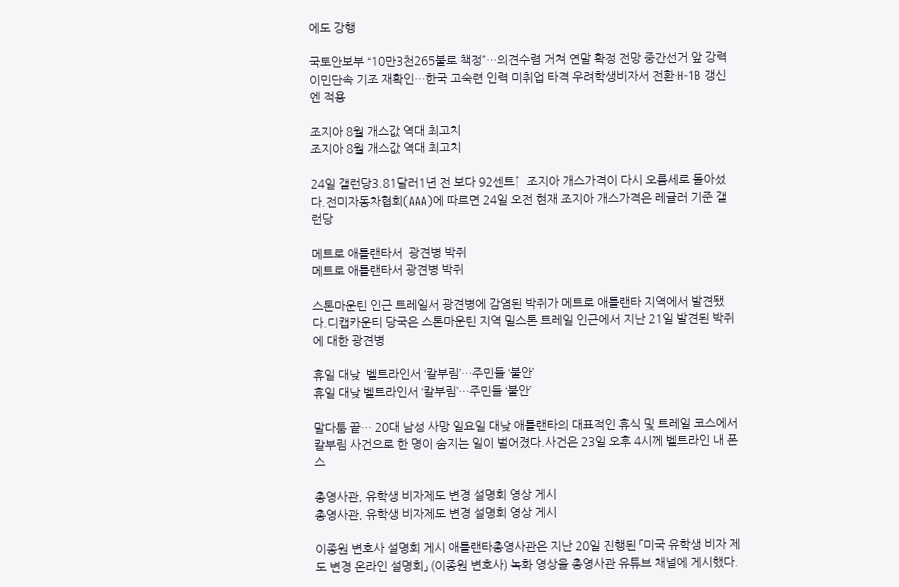에도 강행

국토안보부 “10만3천265불로 책정”…의견수렴 거쳐 연말 확정 전망 중간선거 앞 강력 이민단속 기조 재확인…한국 고숙련 인력 미취업 타격 우려학생비자서 전환·H-1B 갱신엔 적용

조지아 8월 개스값 역대 최고치
조지아 8월 개스값 역대 최고치

24일 갤런당3.81달러1년 전 보다 92센트↑  조지아 개스가격이 다시 오름세로 돌아섰다.전미자동차협회(AAA)에 따르면 24일 오전 현재 조지아 개스가격은 레귤러 기준 갤런당

메트로 애틀랜타서  광견병 박쥐
메트로 애틀랜타서 광견병 박쥐

스톤마운틴 인근 트레일서 광견병에 감염된 박쥐가 메트로 애틀랜타 지역에서 발견됐다.디캡카운티 당국은 스톤마운틴 지역 밀스톤 트레일 인근에서 지난 21일 발견된 박쥐에 대한 광견병

휴일 대낮  벨트라인서 ‘칼부림’…주민들 ‘불안’
휴일 대낮 벨트라인서 ‘칼부림’…주민들 ‘불안’

말다툼 끝… 20대 남성 사망 일요일 대낮 애틀랜타의 대표적인 휴식 및 트레일 코스에서 칼부림 사건으로 한 명이 숨지는 일이 벌어졌다.사건은 23일 오후 4시께 벨트라인 내 폰스

총영사관, 유학생 비자제도 변경 설명회 영상 게시
총영사관, 유학생 비자제도 변경 설명회 영상 게시

이종원 변호사 설명회 게시 애틀랜타총영사관은 지난 20일 진행된 「미국 유학생 비자 제도 변경 온라인 설명회」 (이종원 변호사) 녹화 영상을 총영사관 유튜브 채널에 게시했다.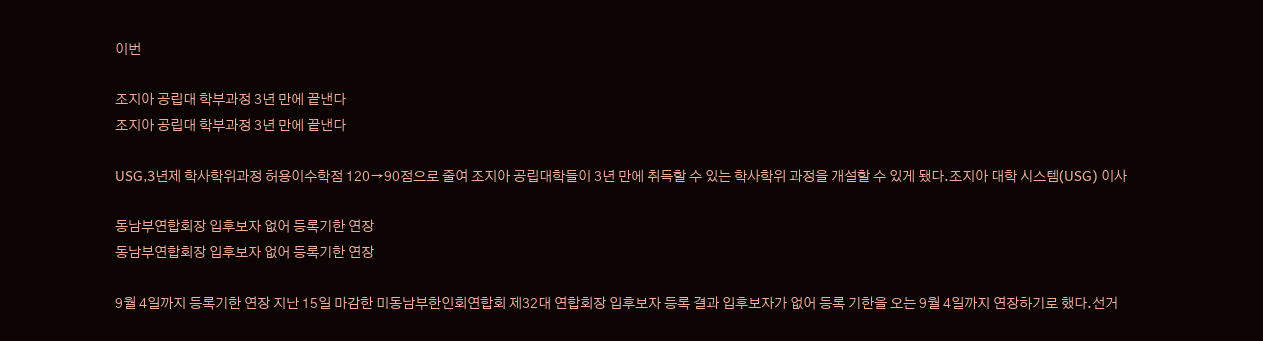이번

조지아 공립대 학부과정 3년 만에 끝낸다
조지아 공립대 학부과정 3년 만에 끝낸다

USG,3년제 학사학위과정 허용이수학점 120→90점으로 줄여 조지아 공립대학들이 3년 만에 취득할 수 있는 학사학위 과정을 개설할 수 있게 됐다.조지아 대학 시스템(USG) 이사

동남부연합회장 입후보자 없어 등록기한 연장
동남부연합회장 입후보자 없어 등록기한 연장

9월 4일까지 등록기한 연장 지난 15일 마감한 미동남부한인회연합회 제32대 연합회장 입후보자 등록 결과 입후보자가 없어 등록 기한을 오는 9월 4일까지 연장하기로 했다.선거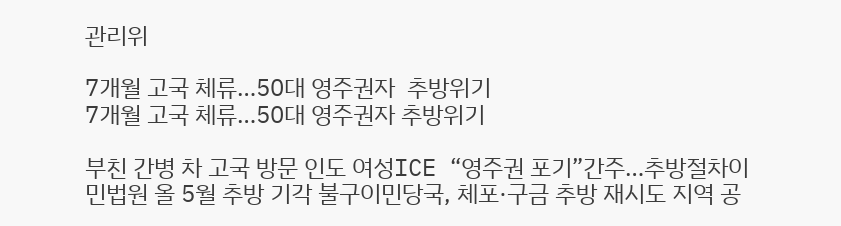관리위

7개월 고국 체류…50대 영주권자  추방위기
7개월 고국 체류…50대 영주권자 추방위기

부친 간병 차 고국 방문 인도 여성ICE “영주권 포기”간주…추방절차이민법원 올 5월 추방 기각 불구이민당국, 체포·구금 추방 재시도 지역 공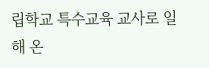립학교 특수교육 교사로 일해 온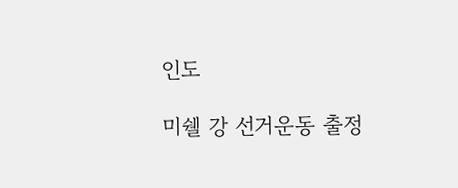인도

미쉘 강 선거운동 출정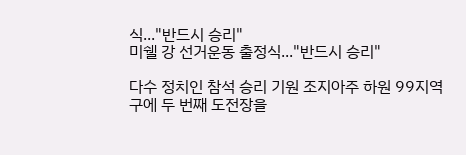식..."반드시 승리"
미쉘 강 선거운동 출정식..."반드시 승리"

다수 정치인 참석 승리 기원 조지아주 하원 99지역구에 두 번째 도전장을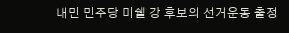내민 민주당 미쉘 강 후보의 선거운동 출정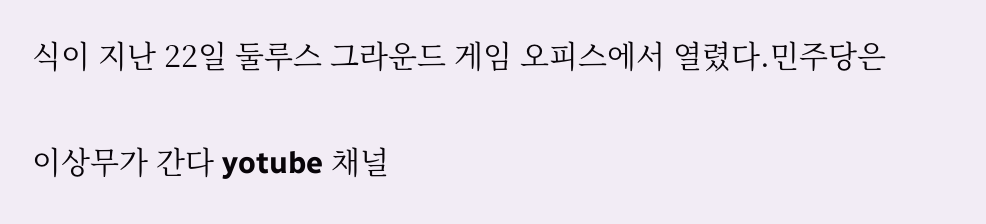식이 지난 22일 둘루스 그라운드 게임 오피스에서 열렸다.민주당은

이상무가 간다 yotube 채널